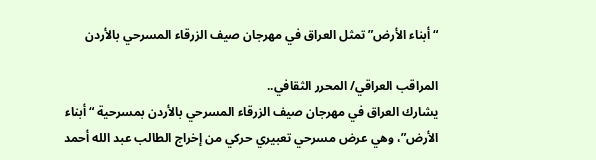“أبناء الأرض” تمثل العراق في مهرجان صيف الزرقاء المسرحي بالأردن

المراقب العراقي/ المحرر الثقافي..
يشارك العراق في مهرجان صيف الزرقاء المسرحي بالأردن بمسرحية “أبناء الأرض”، وهي عرض مسرحي تعبيري حركي من إخراج الطالب عبد الله أحمد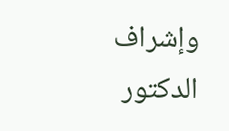وإشراف الدكتور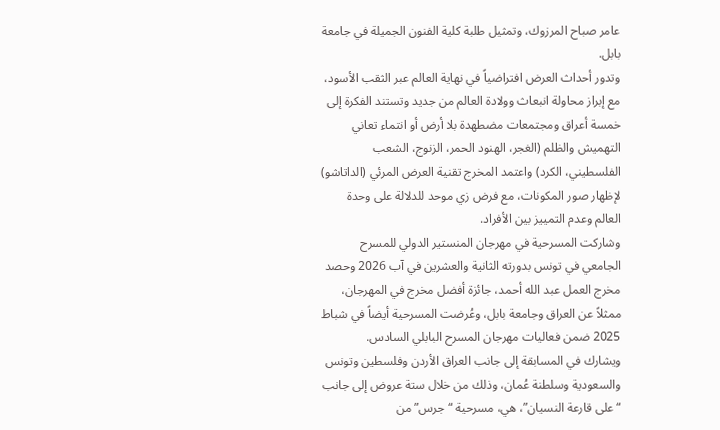عامر صباح المرزوك، وتمثيل طلبة كلية الفنون الجميلة في جامعة بابل.
وتدور أحداث العرض افتراضياً في نهاية العالم عبر الثقب الأسود، مع إبراز محاولة انبعاث وولادة العالم من جديد وتستند الفكرة إلى خمسة أعراق ومجتمعات مضطهدة بلا أرض أو انتماء تعاني التهميش والظلم (الغجر، الهنود الحمر، الزنوج، الشعب الفلسطيني، الكرد) واعتمد المخرج تقنية العرض المرئي (الداتاشو) لإظهار صور المكونات، مع فرض زي موحد للدلالة على وحدة العالم وعدم التمييز بين الأفراد.
وشاركت المسرحية في مهرجان المنستير الدولي للمسرح الجامعي في تونس بدورته الثانية والعشرين في آب 2026 وحصد مخرج العمل عبد الله أحمد، جائزة أفضل مخرج في المهرجان، ممثلاً عن العراق وجامعة بابل، وعُرضت المسرحية أيضاً في شباط 2025 ضمن فعاليات مهرجان المسرح البابلي السادس.
ويشارك في المسابقة إلى جانب العراق الأردن وفلسطين وتونس والسعودية وسلطنة عُمان، وذلك من خلال ستة عروض إلى جانب “على قارعة النسيان”، هي، مسرحية “جرس” من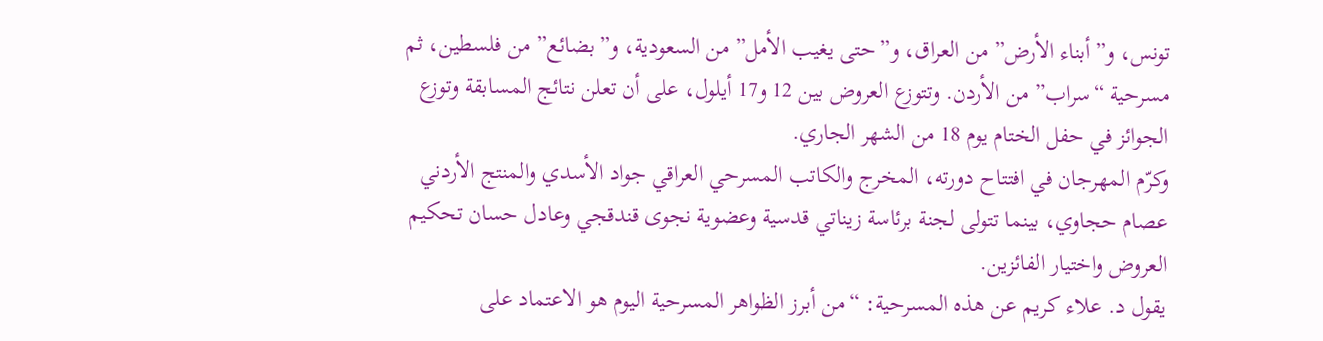تونس، و”أبناء الأرض” من العراق، و”حتى يغيب الأمل” من السعودية، و”بضائع” من فلسطين، ثم مسرحية “سراب” من الأردن. وتتوزع العروض بين 12 و17 أيلول، على أن تعلن نتائج المسابقة وتوزع الجوائز في حفل الختام يوم 18 من الشهر الجاري.
وكرّم المهرجان في افتتاح دورته، المخرج والكاتب المسرحي العراقي جواد الأسدي والمنتج الأردني عصام حجاوي، بينما تتولى لجنة برئاسة زيناتي قدسية وعضوية نجوى قندقجي وعادل حسان تحكيم العروض واختيار الفائزين.
يقول د. علاء كريم عن هذه المسرحية: “من أبرز الظواهر المسرحية اليوم هو الاعتماد على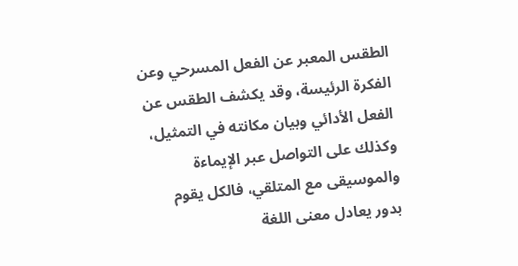الطقس المعبر عن الفعل المسرحي وعن الفكرة الرئيسة، وقد يكشف الطقس عن الفعل الأدائي وبيان مكانته في التمثيل، وكذلك على التواصل عبر الإيماءة والموسيقى مع المتلقي، فالكل يقوم بدور يعادل معنى اللغة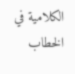الكلامية في الخطاب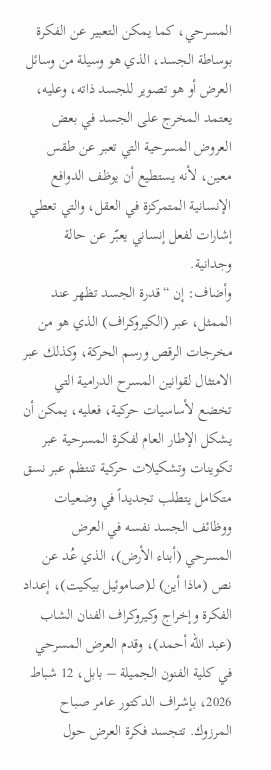المسرحي، كما يمكن التعبير عن الفكرة بوساطة الجسد، الذي هو وسيلة من وسائل العرض أو هو تصوير للجسد ذاته، وعليه، يعتمد المخرج على الجسد في بعض العروض المسرحية التي تعبر عن طقس معين، لأنه يستطيع أن يوظف الدوافع الإنسانية المتمركزة في العقل، والتي تعطي إشارات لفعل إنساني يعبّر عن حالة وجدانية.
وأضاف: إن “قدرة الجسد تظهر عند الممثل، عبر (الكيروكراف) الذي هو من مخرجات الرقص ورسم الحركة، وكذلك عبر الامتثال لقوانين المسرح الدرامية التي تخضع لأساسيات حركية، فعليه، يمكن أن يشكل الإطار العام لفكرة المسرحية عبر تكوينات وتشكيلات حركية تنتظم عبر نسق متكامل يتطلب تجديداً في وضعيات ووظائف الجسد نفسه في العرض المسرحي (أبناء الأرض)، الذي عُد عن نص (ماذا أين) لـ(صاموئيل بيكيت)، إعداد الفكرة وإخراج وكيروكراف الفنان الشاب (عبد الله أحمد)، وقدم العرض المسرحي في كلية الفنون الجميلة – بابل، 12 شباط 2026، بإشراف الدكتور عامر صباح المرزوك. تتجسد فكرة العرض حول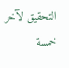التحقيق لآخر خمسة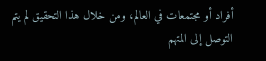أفراد أو مجتمعات في العالم، ومن خلال هذا التحقيق لم يتم التوصل إلى المتهم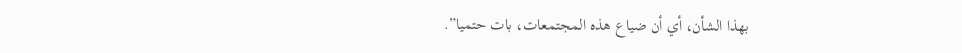بهذا الشأن، أي أن ضياع هذه المجتمعات، بات حتميا”.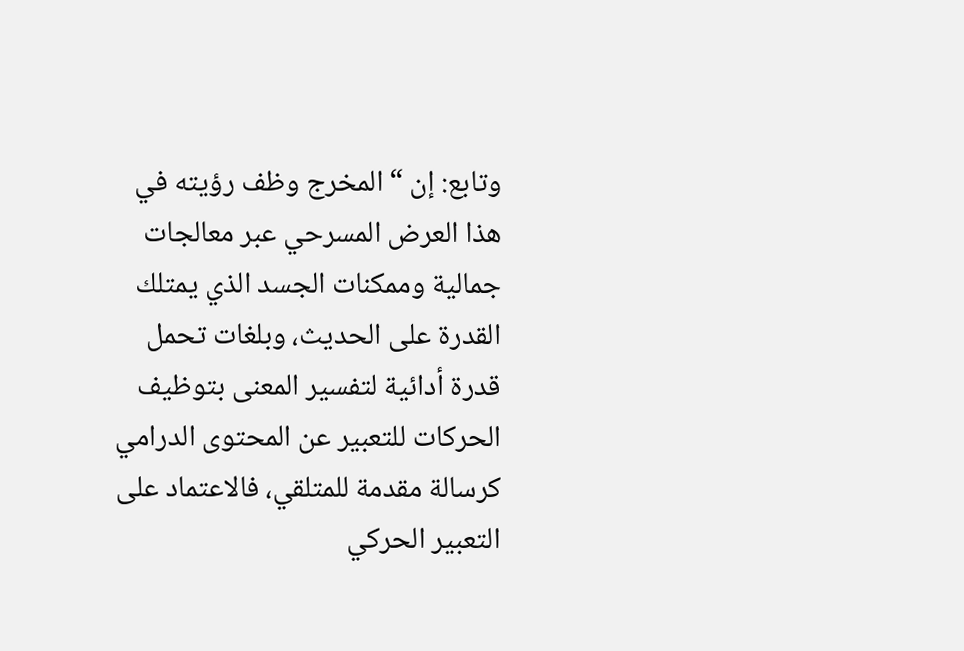وتابع: إن “المخرج وظف رؤيته في هذا العرض المسرحي عبر معالجات جمالية وممكنات الجسد الذي يمتلك القدرة على الحديث، وبلغات تحمل قدرة أدائية لتفسير المعنى بتوظيف الحركات للتعبير عن المحتوى الدرامي كرسالة مقدمة للمتلقي، فالاعتماد على التعبير الحركي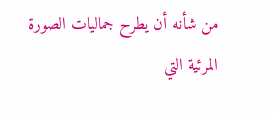من شأنه أن يطرح جماليات الصورة المرئية التي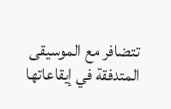تتضافر مع الموسيقى المتدفقة في إيقاعاتها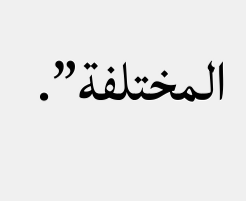المختلفة”.